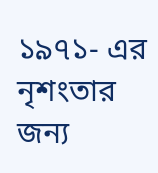১৯৭১- এর নৃশংতার জন্য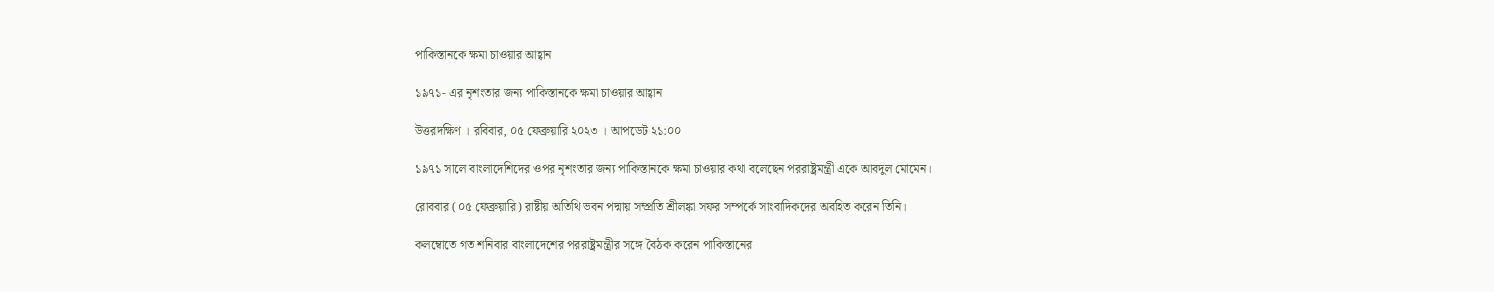পাকিস্তানকে ক্ষমা চাওয়ার আহ্বান

১৯৭১- এর নৃশংতার জন্য পাকিস্তানকে ক্ষমা চাওয়ার আহ্বান

উত্তরদক্ষিণ । রবিবার, ০৫ ফেব্রুয়ারি ২০২৩ । আপডেট ২১:০০

১৯৭১ সালে বাংলাদেশিদের ওপর নৃশংতার জন্য পাকিস্তানকে ক্ষমা চাওয়ার কথা বলেছেন পররাষ্ট্রমন্ত্রী একে আবদুল মোমেন।

রোববার (০৫ ফেব্রুয়ারি) রাষ্টীয় অতিথি ভবন পদ্মায় সম্প্রতি শ্রীলঙ্কা সফর সম্পর্কে সাংবাদিকদের অবহিত করেন তিনি।

কলম্বোতে গত শনিবার বাংলাদেশের পররাষ্ট্রমন্ত্রীর সঙ্গে বৈঠক করেন পাকিস্তানের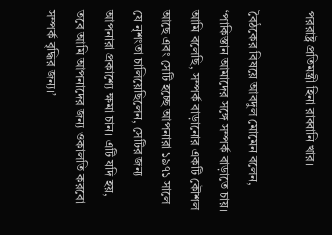পররাষ্ট্র প্রতিমন্ত্রী হিনা রাব্বানি খার।

বৈঠকের বিষয়ে আবদুল মোমেন বলেন, ‘পাকিস্তান আমাদের সঙ্গে সম্পর্ক বাড়াতে চায়। আমি বলেছি, সম্পর্ক বাড়ানোর একটি কৌশল আছে এবং সেটি হচ্ছে আপনারা ১৯৭১ সালে যে নৃশংতা চালিয়েছিলেন, সেটির জন্য আপনারা প্রকাশ্যে ক্ষমা চান। এটি যদি হয়, তবে আমি আপনাদের জন্য ওকালতি করবো সম্পর্ক বৃদ্ধির জন্য।’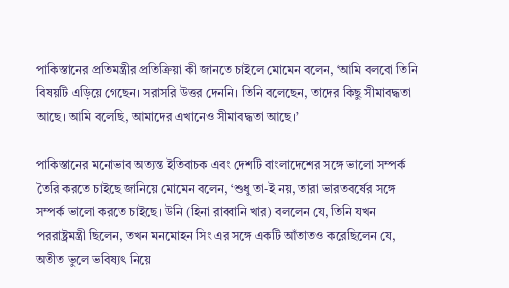পাকিস্তানের প্রতিমন্ত্রীর প্রতিক্রিয়া কী জানতে চাইলে মোমেন বলেন, ‘আমি বলবো তিনি বিষয়টি এড়িয়ে গেছেন। সরাসরি উত্তর দেননি। তিনি বলেছেন, তাদের কিছু সীমাবদ্ধতা আছে। আমি বলেছি, আমাদের এখানেও সীমাবদ্ধতা আছে।’

পাকিস্তানের মনোভাব অত্যন্ত ইতিবাচক এবং দেশটি বাংলাদেশের সঙ্গে ভালো সম্পর্ক তৈরি করতে চাইছে জানিয়ে মোমেন বলেন, ‘শুধু তা-ই নয়, তারা ভারতবর্ষের সঙ্গে সম্পর্ক ভালো করতে চাইছে। উনি (হিনা রাব্বানি খার) বললেন যে, তিনি যখন পররাষ্ট্রমন্ত্রী ছিলেন, তখন মনমোহন সিং এর সঙ্গে একটি আঁতাতও করেছিলেন যে, অতীত ভুলে ভবিষ্যৎ নিয়ে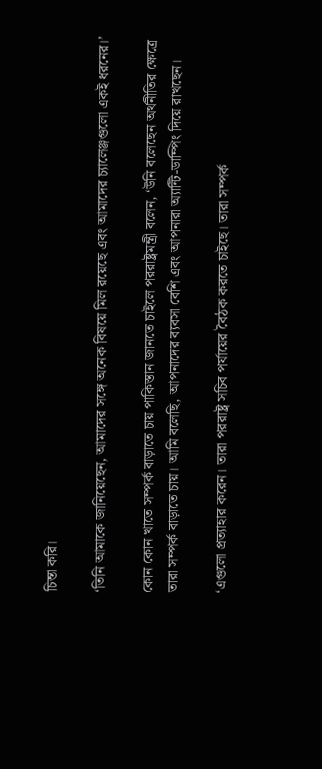চিন্তা করি।

‘তিনি আমাকে জানিয়েছেন, আমাদের সঙ্গে অনেক বিষয়ে মিল রয়েছে এবং আমাদের চ্যালেঞ্জগুলো একই ধরনের।’

কোন কোন খাতে সম্পর্ক বাড়াতে চায় পাকিস্তান জানতে চাইলে পররাষ্ট্রমন্ত্রী বলেন, ‘উনি বলেছেন অর্থনীতির ক্ষেত্রে তারা সম্পর্ক বাড়াতে চায়। আমি বলেছি, আপনাদের ব্যবসা বেশি এবং আপনারা অ্যান্টি-ডাম্পিং দিয়ে রাখছেন।

‘এগুলো প্রত্যাহার করেন। তারা পররাষ্ট্র সচিব পর্যায়ের বৈঠক করতে চাইছে। তারা সম্পর্ক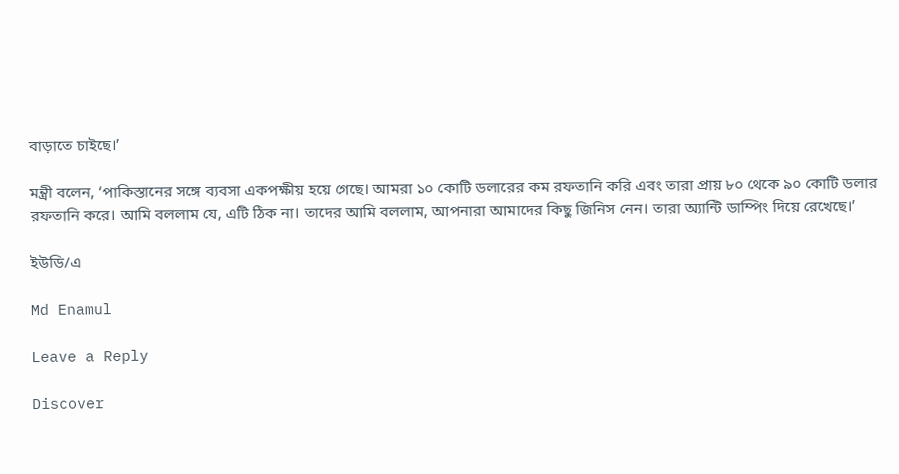বাড়াতে চাইছে।’

মন্ত্রী বলেন, ‘পাকিস্তানের সঙ্গে ব্যবসা একপক্ষীয় হয়ে গেছে। আমরা ১০ কোটি ডলারের কম রফতানি করি এবং তারা প্রায় ৮০ থেকে ৯০ কোটি ডলার রফতানি করে। আমি বললাম যে, এটি ঠিক না। তাদের আমি বললাম, আপনারা আমাদের কিছু জিনিস নেন। তারা অ্যান্টি ডাম্পিং দিয়ে রেখেছে।’

ইউডি/এ

Md Enamul

Leave a Reply

Discover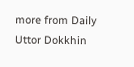more from Daily Uttor Dokkhin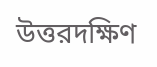উত্তরদক্ষিণ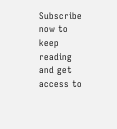Subscribe now to keep reading and get access to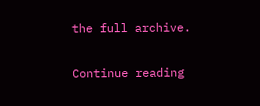the full archive.

Continue reading